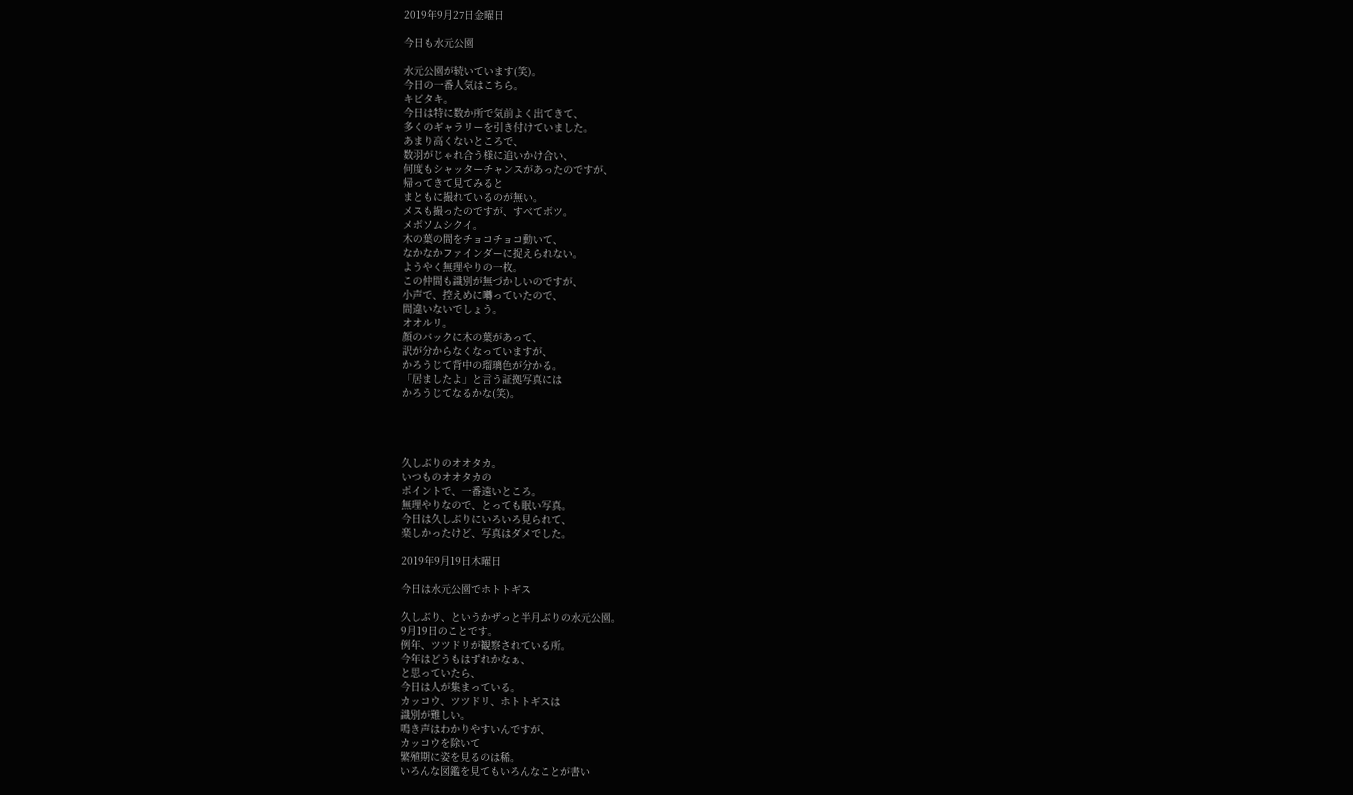2019年9月27日金曜日

今日も水元公園

水元公園が続いています(笑)。
今日の一番人気はこちら。
キビタキ。
今日は特に数か所で気前よく出てきて、
多くのギャラリーを引き付けていました。
あまり高くないところで、
数羽がじゃれ合う様に追いかけ合い、
何度もシャッターチャンスがあったのですが、
帰ってきて見てみると
まともに撮れているのが無い。
メスも撮ったのですが、すべてボツ。
メボソムシクイ。
木の葉の間をチョコチョコ動いて、
なかなかファインダーに捉えられない。
ようやく無理やりの一枚。
この仲間も識別が無づかしいのですが、
小声で、控えめに囀っていたので、
間違いないでしょう。
オオルリ。
顔のバックに木の葉があって、
訳が分からなくなっていますが、
かろうじて背中の瑠璃色が分かる。
「居ましたよ」と言う証拠写真には
かろうじてなるかな(笑)。




久しぶりのオオタカ。
いつものオオタカの
ポイントで、一番遠いところ。
無理やりなので、とっても眠い写真。
今日は久しぶりにいろいろ見られて、
楽しかったけど、写真はダメでした。

2019年9月19日木曜日

今日は水元公園でホトトギス

久しぶり、というかザっと半月ぶりの水元公園。
9月19日のことです。
例年、ツツドリが観察されている所。
今年はどうもはずれかなぁ、
と思っていたら、
今日は人が集まっている。
カッコウ、ツツドリ、ホトトギスは
識別が難しい。
鳴き声はわかりやすいんですが、
カッコウを除いて
繁殖期に姿を見るのは稀。
いろんな図鑑を見てもいろんなことが書い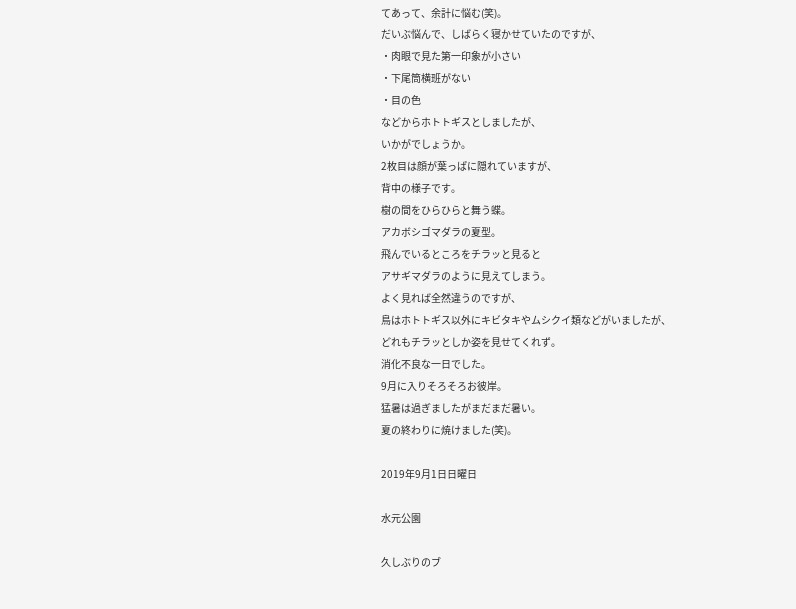てあって、余計に悩む(笑)。
だいぶ悩んで、しばらく寝かせていたのですが、
・肉眼で見た第一印象が小さい
・下尾筒横班がない
・目の色
などからホトトギスとしましたが、
いかがでしょうか。
2枚目は顔が葉っぱに隠れていますが、
背中の様子です。
樹の間をひらひらと舞う蝶。
アカボシゴマダラの夏型。
飛んでいるところをチラッと見ると
アサギマダラのように見えてしまう。
よく見れば全然違うのですが、
鳥はホトトギス以外にキビタキやムシクイ類などがいましたが、
どれもチラッとしか姿を見せてくれず。
消化不良な一日でした。
9月に入りそろそろお彼岸。
猛暑は過ぎましたがまだまだ暑い。
夏の終わりに焼けました(笑)。

2019年9月1日日曜日

水元公園

久しぶりのブ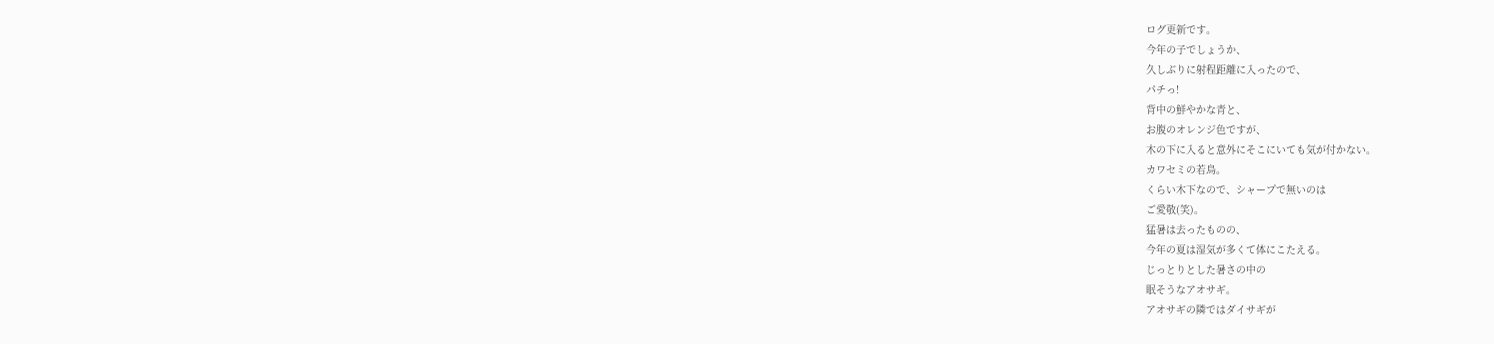ログ更新です。
今年の子でしょうか、
久しぶりに射程距離に入ったので、
パチっ!
背中の鮮やかな青と、
お腹のオレンジ色ですが、
木の下に入ると意外にそこにいても気が付かない。
カワセミの若鳥。
くらい木下なので、シャープで無いのは
ご愛敬(笑)。
猛暑は去ったものの、
今年の夏は湿気が多くて体にこたえる。
じっとりとした暑さの中の
眠そうなアオサギ。
アオサギの隣ではダイサギが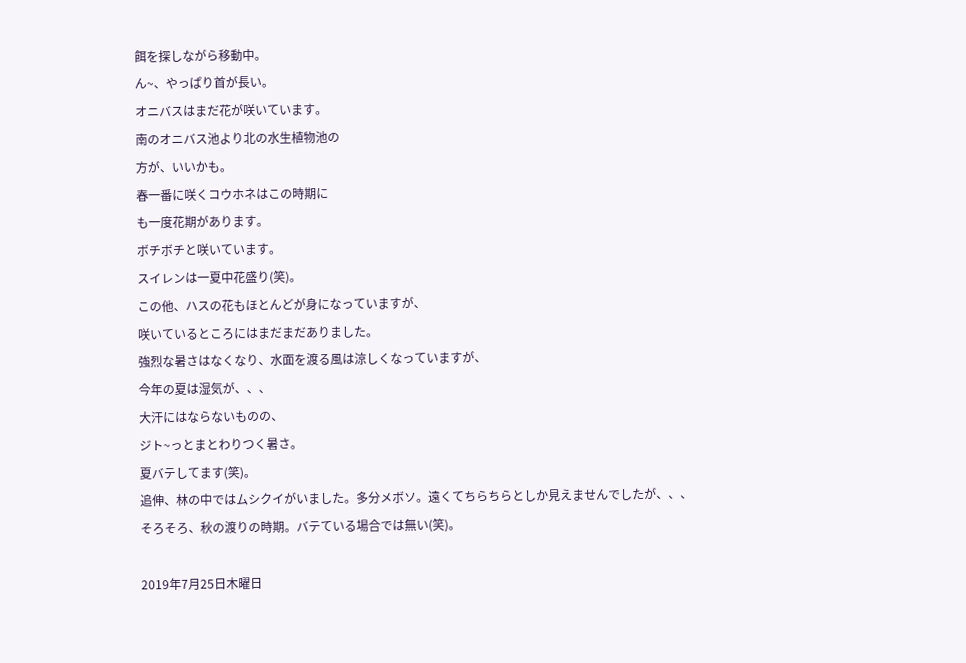餌を探しながら移動中。
ん~、やっぱり首が長い。
オニバスはまだ花が咲いています。
南のオニバス池より北の水生植物池の
方が、いいかも。
春一番に咲くコウホネはこの時期に
も一度花期があります。
ボチボチと咲いています。
スイレンは一夏中花盛り(笑)。
この他、ハスの花もほとんどが身になっていますが、
咲いているところにはまだまだありました。
強烈な暑さはなくなり、水面を渡る風は涼しくなっていますが、
今年の夏は湿気が、、、
大汗にはならないものの、
ジト~っとまとわりつく暑さ。
夏バテしてます(笑)。
追伸、林の中ではムシクイがいました。多分メボソ。遠くてちらちらとしか見えませんでしたが、、、
そろそろ、秋の渡りの時期。バテている場合では無い(笑)。

2019年7月25日木曜日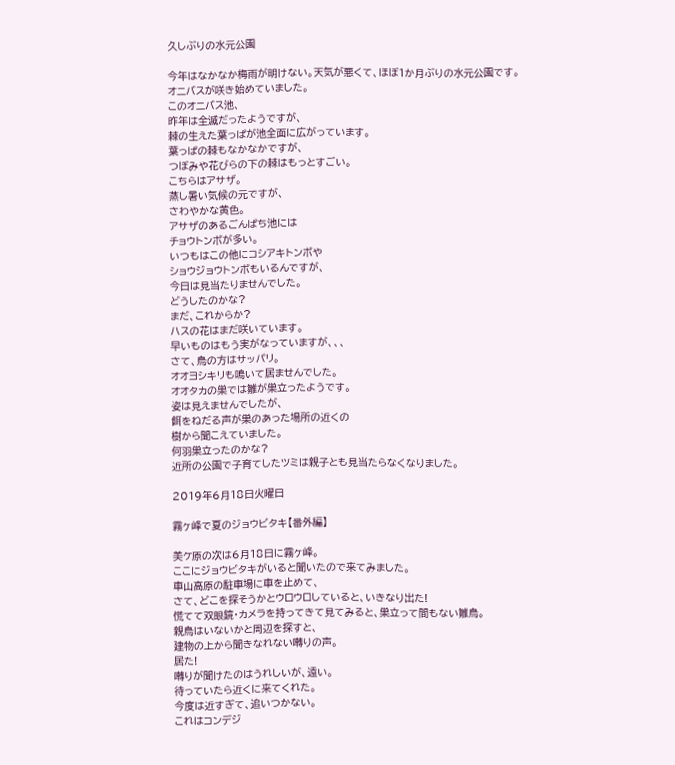久しぶりの水元公園

今年はなかなか梅雨が明けない。天気が悪くて、ほぼ1か月ぶりの水元公園です。
オニバスが咲き始めていました。
このオニバス池、
昨年は全滅だったようですが、
棘の生えた葉っぱが池全面に広がっています。
葉っぱの棘もなかなかですが、
つぼみや花びらの下の棘はもっとすごい。
こちらはアサザ。
蒸し暑い気候の元ですが、
さわやかな黄色。
アサザのあるごんぱち池には
チョウトンボが多い。
いつもはこの他にコシアキトンボや
ショウジョウトンボもいるんですが、
今日は見当たりませんでした。
どうしたのかな?
まだ、これからか?
ハスの花はまだ咲いています。
早いものはもう実がなっていますが、、、
さて、鳥の方はサッパリ。
オオヨシキリも鳴いて居ませんでした。
オオタカの巣では雛が巣立ったようです。
姿は見えませんでしたが、
餌をねだる声が巣のあった場所の近くの
樹から聞こえていました。
何羽巣立ったのかな?
近所の公園で子育てしたツミは親子とも見当たらなくなりました。

2019年6月18日火曜日

霧ヶ峰で夏のジョウビタキ【番外編】

美ケ原の次は6月18日に霧ヶ峰。
ここにジョウビタキがいると聞いたので来てみました。
車山高原の駐車場に車を止めて、
さて、どこを探そうかとウロウロしていると、いきなり出た!
慌てて双眼鏡・カメラを持ってきて見てみると、巣立って間もない雛鳥。
親鳥はいないかと周辺を探すと、
建物の上から聞きなれない囀りの声。
居た!
囀りが聞けたのはうれしいが、遠い。
待っていたら近くに来てくれた。
今度は近すぎて、追いつかない。
これはコンデジ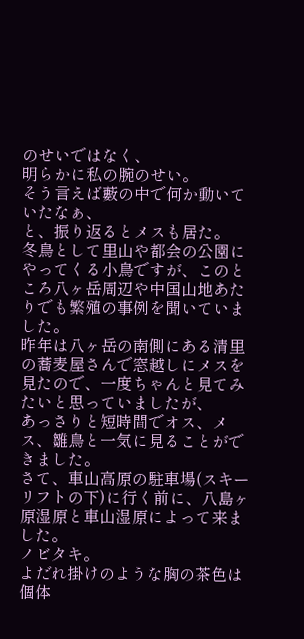のせいではなく、
明らかに私の腕のせい。
そう言えば藪の中で何か動いていたなぁ、
と、振り返るとメスも居た。
冬鳥として里山や都会の公園にやってくる小鳥ですが、このところ八ヶ岳周辺や中国山地あたりでも繁殖の事例を聞いていました。
昨年は八ヶ岳の南側にある清里の蕎麦屋さんで窓越しにメスを見たので、一度ちゃんと見てみたいと思っていましたが、
あっさりと短時間でオス、メス、雛鳥と一気に見ることができました。
さて、車山高原の駐車場(スキーリフトの下)に行く前に、八島ヶ原湿原と車山湿原によって来ました。
ノビタキ。
よだれ掛けのような胸の茶色は個体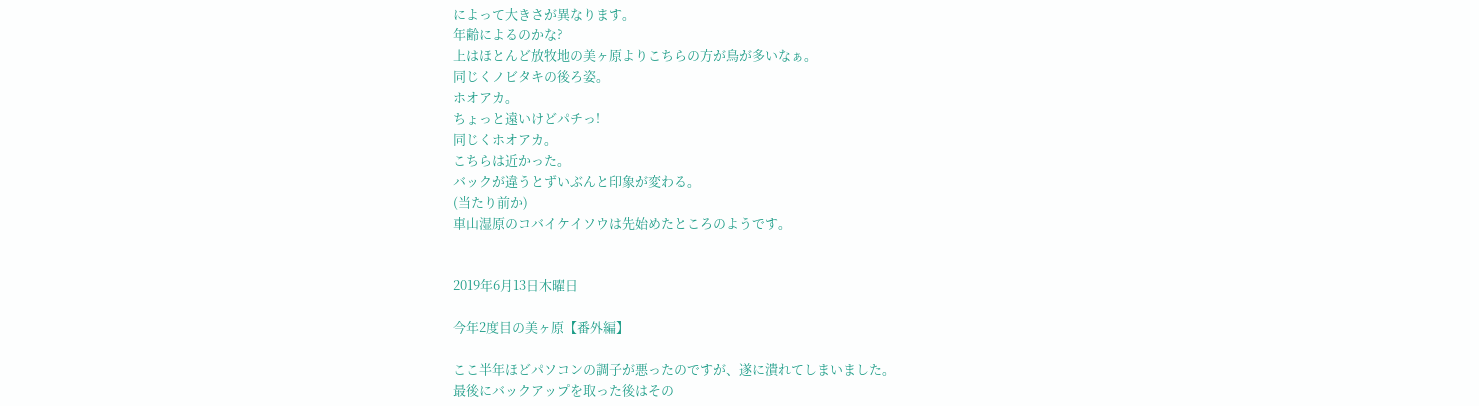によって大きさが異なります。
年齢によるのかな?
上はほとんど放牧地の美ヶ原よりこちらの方が鳥が多いなぁ。
同じくノビタキの後ろ姿。
ホオアカ。
ちょっと遠いけどパチっ!
同じくホオアカ。
こちらは近かった。
バックが違うとずいぶんと印象が変わる。
(当たり前か)
車山湿原のコバイケイソウは先始めたところのようです。


2019年6月13日木曜日

今年2度目の美ヶ原【番外編】

ここ半年ほどパソコンの調子が悪ったのですが、遂に潰れてしまいました。
最後にバックアップを取った後はその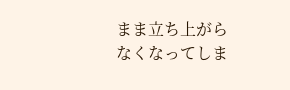まま立ち上がらなくなってしま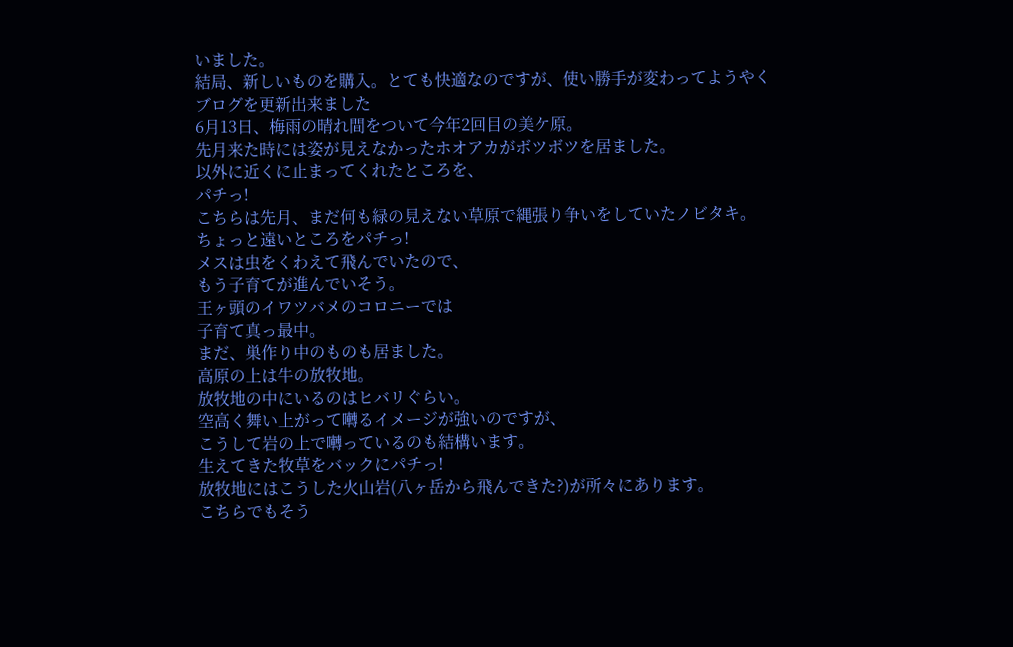いました。
結局、新しいものを購入。とても快適なのですが、使い勝手が変わってようやく
ブログを更新出来ました
6月13日、梅雨の晴れ間をついて今年2回目の美ケ原。
先月来た時には姿が見えなかったホオアカがボツボツを居ました。
以外に近くに止まってくれたところを、
パチっ!
こちらは先月、まだ何も緑の見えない草原で縄張り争いをしていたノビタキ。
ちょっと遠いところをパチっ!
メスは虫をくわえて飛んでいたので、
もう子育てが進んでいそう。
王ヶ頭のイワツバメのコロニーでは
子育て真っ最中。
まだ、巣作り中のものも居ました。
高原の上は牛の放牧地。
放牧地の中にいるのはヒバリぐらい。
空高く舞い上がって囀るイメージが強いのですが、
こうして岩の上で囀っているのも結構います。
生えてきた牧草をバックにパチっ!
放牧地にはこうした火山岩(八ヶ岳から飛んできた?)が所々にあります。
こちらでもそう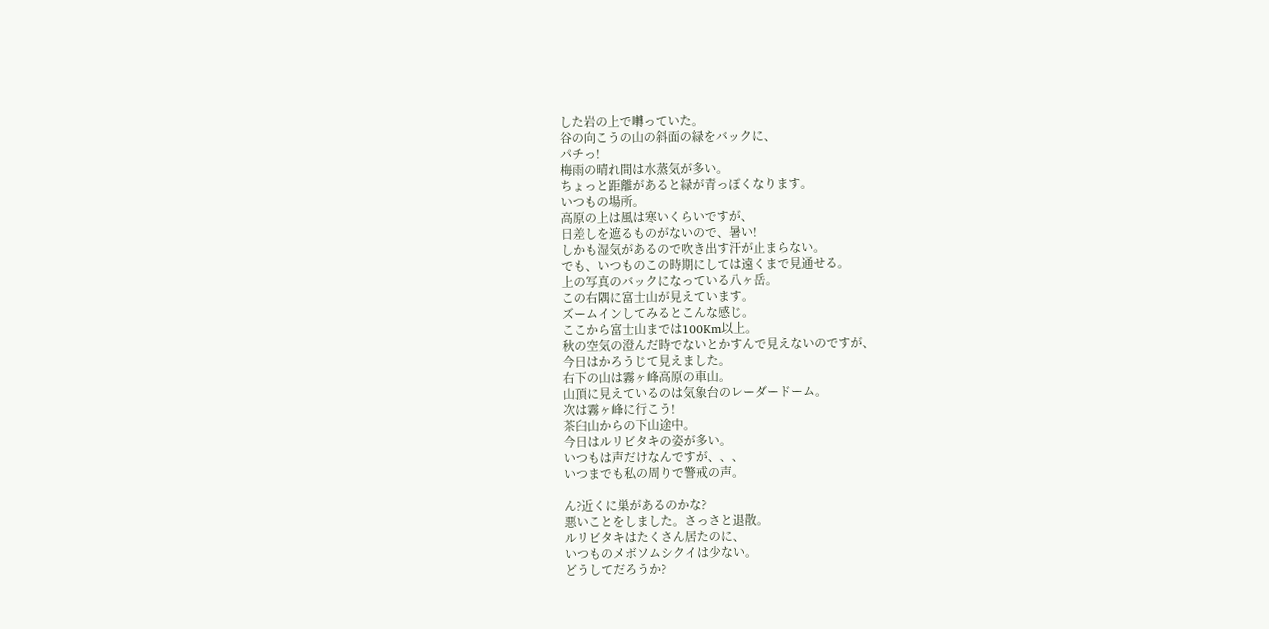した岩の上で囀っていた。
谷の向こうの山の斜面の緑をバックに、
パチっ!
梅雨の晴れ間は水蒸気が多い。
ちょっと距離があると緑が青っぽくなります。
いつもの場所。
高原の上は風は寒いくらいですが、
日差しを遮るものがないので、暑い!
しかも湿気があるので吹き出す汗が止まらない。
でも、いつものこの時期にしては遠くまで見通せる。
上の写真のバックになっている八ヶ岳。
この右隅に富士山が見えています。
ズームインしてみるとこんな感じ。
ここから富士山までは100Km以上。
秋の空気の澄んだ時でないとかすんで見えないのですが、
今日はかろうじて見えました。
右下の山は霧ヶ峰高原の車山。
山頂に見えているのは気象台のレーダードーム。
次は霧ヶ峰に行こう!
茶臼山からの下山途中。
今日はルリビタキの姿が多い。
いつもは声だけなんですが、、、
いつまでも私の周りで警戒の声。

ん?近くに巣があるのかな?
悪いことをしました。さっさと退散。
ルリビタキはたくさん居たのに、
いつものメボソムシクイは少ない。
どうしてだろうか?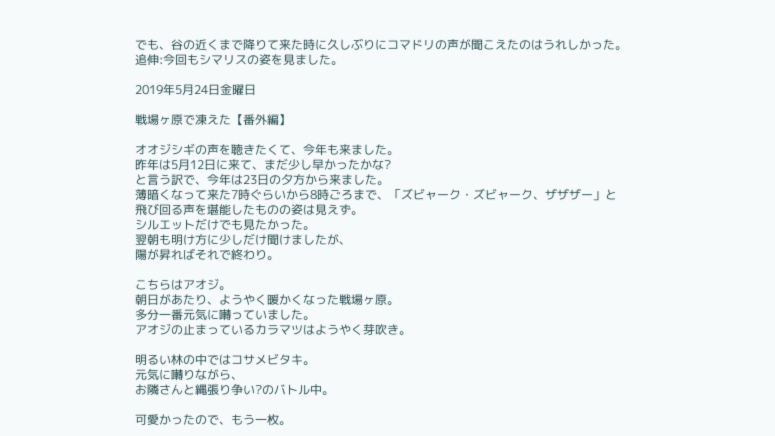でも、谷の近くまで降りて来た時に久しぶりにコマドリの声が聞こえたのはうれしかった。
追伸:今回もシマリスの姿を見ました。

2019年5月24日金曜日

戦場ヶ原で凍えた【番外編】

オオジシギの声を聴きたくて、今年も来ました。
昨年は5月12日に来て、まだ少し早かったかな?
と言う訳で、今年は23日の夕方から来ました。
薄暗くなって来た7時ぐらいから8時ごろまで、「ズビャーク・ズビャーク、ザザザー」と
飛び回る声を堪能したものの姿は見えず。
シルエットだけでも見たかった。
翌朝も明け方に少しだけ聞けましたが、
陽が昇ればそれで終わり。

こちらはアオジ。
朝日があたり、ようやく暖かくなった戦場ヶ原。
多分一番元気に囀っていました。
アオジの止まっているカラマツはようやく芽吹き。

明るい林の中ではコサメビタキ。
元気に囀りながら、
お隣さんと縄張り争い?のバトル中。

可愛かったので、もう一枚。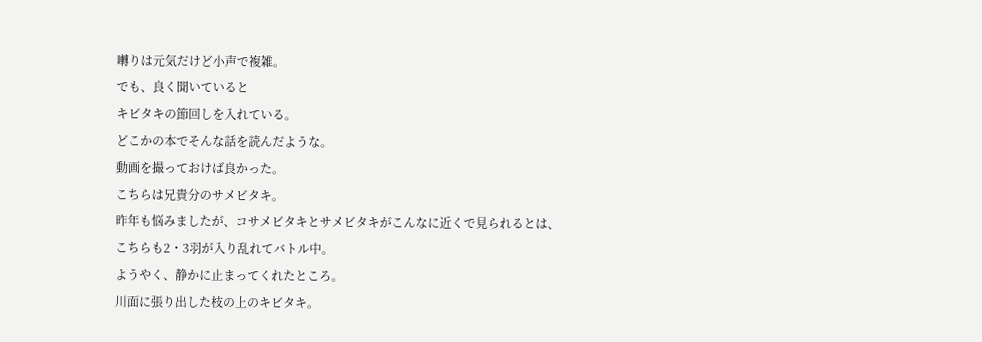囀りは元気だけど小声で複雑。
でも、良く聞いていると
キビタキの節回しを入れている。
どこかの本でそんな話を読んだような。
動画を撮っておけば良かった。
こちらは兄貴分のサメビタキ。
昨年も悩みましたが、コサメビタキとサメビタキがこんなに近くで見られるとは、
こちらも2・3羽が入り乱れてバトル中。
ようやく、静かに止まってくれたところ。
川面に張り出した枝の上のキビタキ。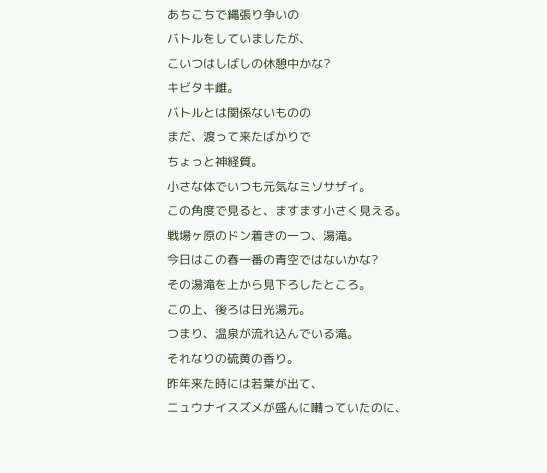あちこちで縄張り争いの
バトルをしていましたが、
こいつはしばしの休憩中かな?
キビタキ雌。
バトルとは関係ないものの
まだ、渡って来たばかりで
ちょっと神経質。
小さな体でいつも元気なミソサザイ。
この角度で見ると、ますます小さく見える。
戦場ヶ原のドン着きの一つ、湯滝。
今日はこの春一番の青空ではないかな?
その湯滝を上から見下ろしたところ。
この上、後ろは日光湯元。
つまり、温泉が流れ込んでいる滝。
それなりの硫黄の香り。
昨年来た時には若葉が出て、
ニュウナイスズメが盛んに囀っていたのに、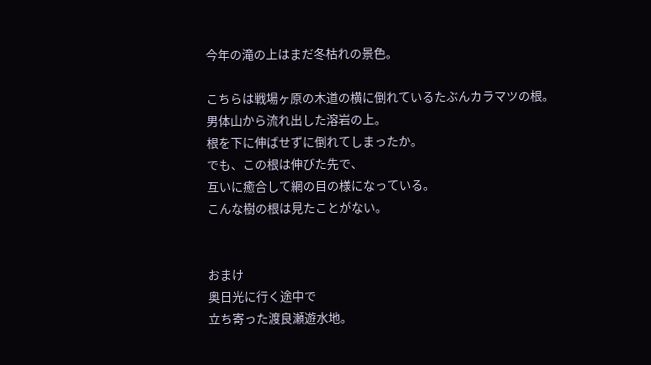今年の滝の上はまだ冬枯れの景色。

こちらは戦場ヶ原の木道の横に倒れているたぶんカラマツの根。
男体山から流れ出した溶岩の上。
根を下に伸ばせずに倒れてしまったか。
でも、この根は伸びた先で、
互いに癒合して網の目の様になっている。
こんな樹の根は見たことがない。


おまけ
奥日光に行く途中で
立ち寄った渡良瀬遊水地。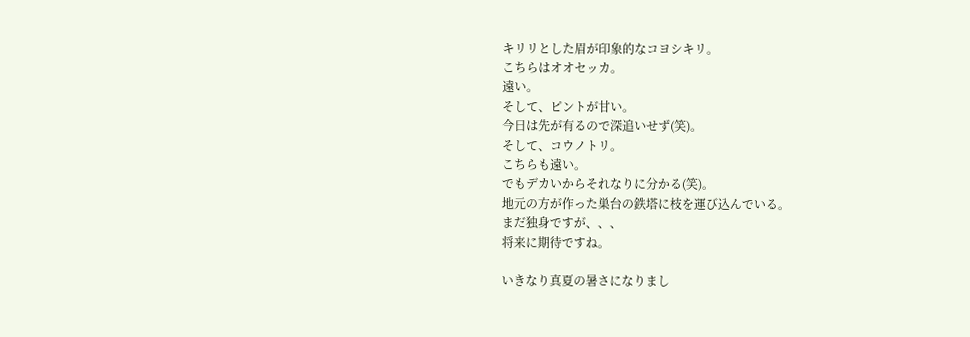キリリとした眉が印象的なコヨシキリ。
こちらはオオセッカ。
遠い。
そして、ピントが甘い。
今日は先が有るので深追いせず(笑)。
そして、コウノトリ。
こちらも遠い。
でもデカいからそれなりに分かる(笑)。
地元の方が作った巣台の鉄塔に枝を運び込んでいる。
まだ独身ですが、、、
将来に期待ですね。

いきなり真夏の暑さになりまし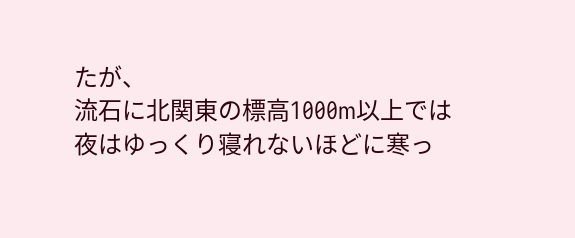たが、
流石に北関東の標高1000m以上では
夜はゆっくり寝れないほどに寒っ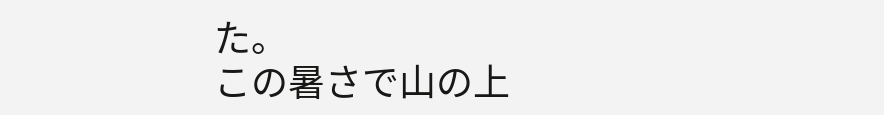た。
この暑さで山の上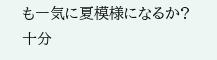も一気に夏模様になるか?
十分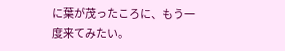に葉が茂ったころに、もう一度来てみたい。